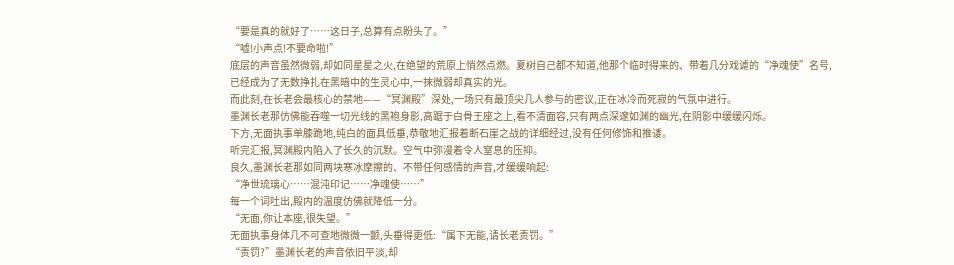“要是真的就好了……这日子,总算有点盼头了。”
“嘘!小声点!不要命啦!”
底层的声音虽然微弱,却如同星星之火,在绝望的荒原上悄然点燃。夏树自己都不知道,他那个临时得来的、带着几分戏谑的“净魂使”名号,已经成为了无数挣扎在黑暗中的生灵心中,一抹微弱却真实的光。
而此刻,在长老会最核心的禁地——“冥渊殿”深处,一场只有最顶尖几人参与的密议,正在冰冷而死寂的气氛中进行。
墨渊长老那仿佛能吞噬一切光线的黑袍身影,高踞于白骨王座之上,看不清面容,只有两点深邃如渊的幽光,在阴影中缓缓闪烁。
下方,无面执事单膝跪地,纯白的面具低垂,恭敬地汇报着断石崖之战的详细经过,没有任何修饰和推诿。
听完汇报,冥渊殿内陷入了长久的沉默。空气中弥漫着令人窒息的压抑。
良久,墨渊长老那如同两块寒冰摩擦的、不带任何感情的声音,才缓缓响起:
“净世琉璃心……混沌印记……净魂使……”
每一个词吐出,殿内的温度仿佛就降低一分。
“无面,你让本座,很失望。”
无面执事身体几不可查地微微一颤,头垂得更低:“属下无能,请长老责罚。”
“责罚?”墨渊长老的声音依旧平淡,却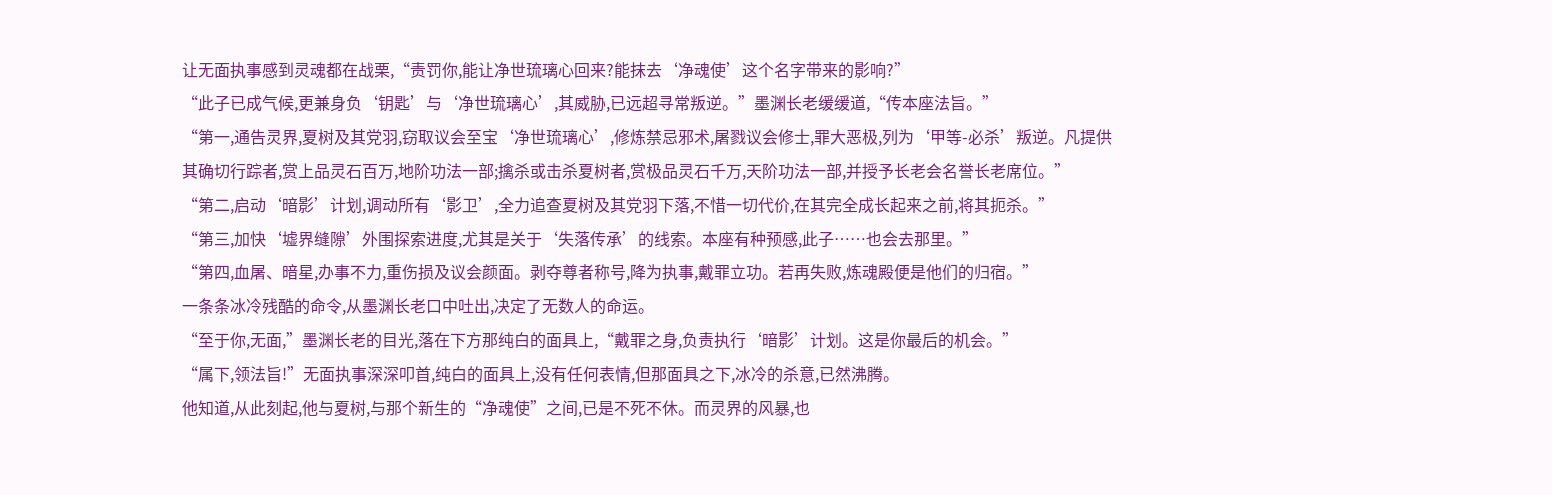让无面执事感到灵魂都在战栗,“责罚你,能让净世琉璃心回来?能抹去‘净魂使’这个名字带来的影响?”
“此子已成气候,更兼身负‘钥匙’与‘净世琉璃心’,其威胁,已远超寻常叛逆。”墨渊长老缓缓道,“传本座法旨。”
“第一,通告灵界,夏树及其党羽,窃取议会至宝‘净世琉璃心’,修炼禁忌邪术,屠戮议会修士,罪大恶极,列为‘甲等-必杀’叛逆。凡提供其确切行踪者,赏上品灵石百万,地阶功法一部;擒杀或击杀夏树者,赏极品灵石千万,天阶功法一部,并授予长老会名誉长老席位。”
“第二,启动‘暗影’计划,调动所有‘影卫’,全力追查夏树及其党羽下落,不惜一切代价,在其完全成长起来之前,将其扼杀。”
“第三,加快‘墟界缝隙’外围探索进度,尤其是关于‘失落传承’的线索。本座有种预感,此子……也会去那里。”
“第四,血屠、暗星,办事不力,重伤损及议会颜面。剥夺尊者称号,降为执事,戴罪立功。若再失败,炼魂殿便是他们的归宿。”
一条条冰冷残酷的命令,从墨渊长老口中吐出,决定了无数人的命运。
“至于你,无面,”墨渊长老的目光,落在下方那纯白的面具上,“戴罪之身,负责执行‘暗影’计划。这是你最后的机会。”
“属下,领法旨!”无面执事深深叩首,纯白的面具上,没有任何表情,但那面具之下,冰冷的杀意,已然沸腾。
他知道,从此刻起,他与夏树,与那个新生的“净魂使”之间,已是不死不休。而灵界的风暴,也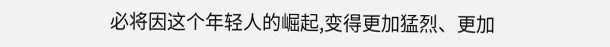必将因这个年轻人的崛起,变得更加猛烈、更加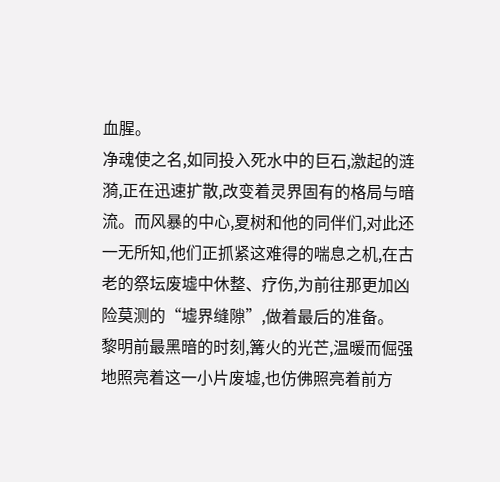血腥。
净魂使之名,如同投入死水中的巨石,激起的涟漪,正在迅速扩散,改变着灵界固有的格局与暗流。而风暴的中心,夏树和他的同伴们,对此还一无所知,他们正抓紧这难得的喘息之机,在古老的祭坛废墟中休整、疗伤,为前往那更加凶险莫测的“墟界缝隙”,做着最后的准备。
黎明前最黑暗的时刻,篝火的光芒,温暖而倔强地照亮着这一小片废墟,也仿佛照亮着前方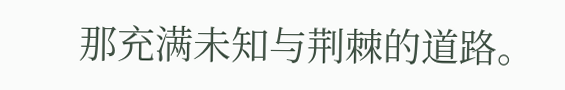那充满未知与荆棘的道路。